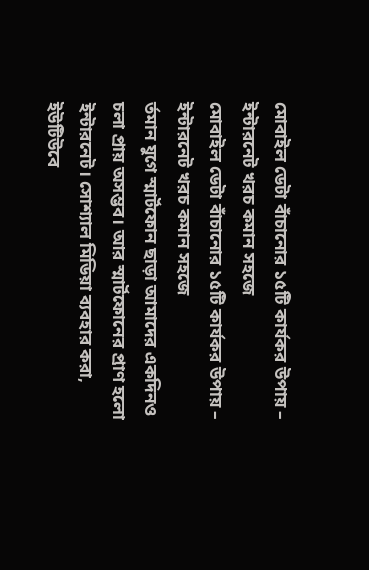মোবাইল ডেটা বাঁচানোর ১৫টি কার্যকর উপায় – ইন্টারনেট খরচ কমান সহজে
মোবাইল ডেটা বাঁচানোর ১৫টি কার্যকর উপায় – ইন্টারনেট খরচ কমান সহজে
র্তমান যুগে স্মার্টফোন ছাড়া আমাদের একদিনও চলা প্রায় অসম্ভব। আর স্মার্টফোনের প্রাণ হলো ইন্টারনেট। সোশ্যাল মিডিয়া ব্যবহার করা, ইউটিউবে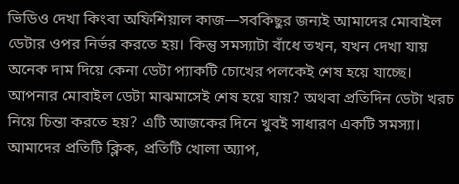ভিডিও দেখা কিংবা অফিশিয়াল কাজ—সবকিছুর জন্যই আমাদের মোবাইল ডেটার ওপর নির্ভর করতে হয়। কিন্তু সমস্যাটা বাঁধে তখন, যখন দেখা যায় অনেক দাম দিয়ে কেনা ডেটা প্যাকটি চোখের পলকেই শেষ হয়ে যাচ্ছে।
আপনার মোবাইল ডেটা মাঝমাসেই শেষ হয়ে যায়? অথবা প্রতিদিন ডেটা খরচ নিয়ে চিন্তা করতে হয়? এটি আজকের দিনে খুবই সাধারণ একটি সমস্যা। আমাদের প্রতিটি ক্লিক, প্রতিটি খোলা অ্যাপ,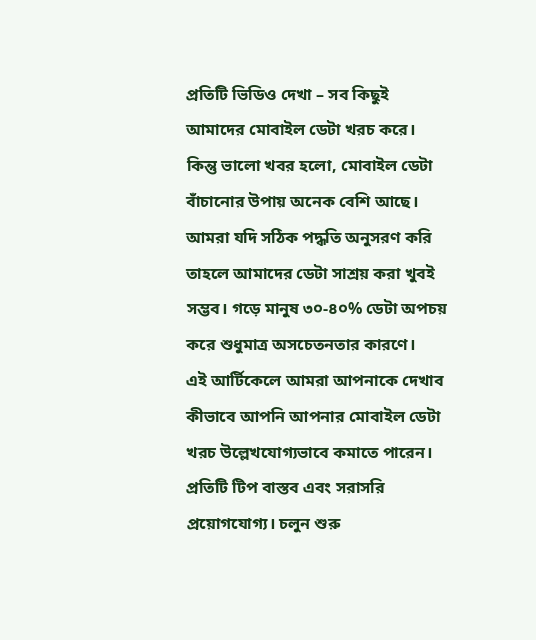প্রতিটি ভিডিও দেখা – সব কিছুই আমাদের মোবাইল ডেটা খরচ করে।
কিন্তু ভালো খবর হলো, মোবাইল ডেটা বাঁচানোর উপায় অনেক বেশি আছে। আমরা যদি সঠিক পদ্ধতি অনুসরণ করি তাহলে আমাদের ডেটা সাশ্রয় করা খুবই সম্ভব। গড়ে মানুষ ৩০-৪০% ডেটা অপচয় করে শুধুমাত্র অসচেতনতার কারণে।
এই আর্টিকেলে আমরা আপনাকে দেখাব কীভাবে আপনি আপনার মোবাইল ডেটা খরচ উল্লেখযোগ্যভাবে কমাতে পারেন। প্রতিটি টিপ বাস্তব এবং সরাসরি প্রয়োগযোগ্য। চলুন শুরু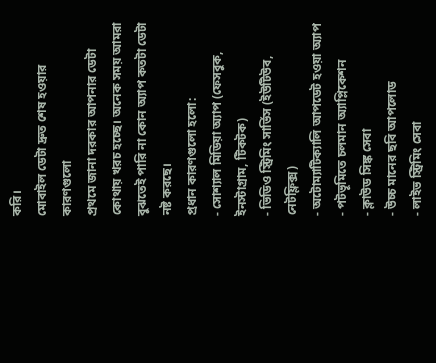করি।
মোবাইল ডেটা দ্রুত শেষ হওয়ার কারণগুলো
প্রথমে জানা দরকার আপনার ডেটা কোথায় খরচ হচ্ছে। অনেক সময় আমরা বুঝতেই পারি না কোন অ্যাপ কতটা ডেটা নষ্ট করছে।
প্রধান কারণগুলো হলো:
- সোশ্যাল মিডিয়া অ্যাপ (ফেসবুক, ইনস্টাগ্রাম, টিকটক)
- ভিডিও স্ট্রিমিং সার্ভিস (ইউটিউব, নেটফ্লিক্স)
- অটোম্যাটিক্যালি আপডেট হওয়া অ্যাপ
- পটভূমিতে চলমান অ্যাপ্লিকেশন
- ক্লাউড সিঙ্ক সেবা
- উচ্চ মানের ছবি আপলোড
- লাইভ স্ট্রিমিং সেবা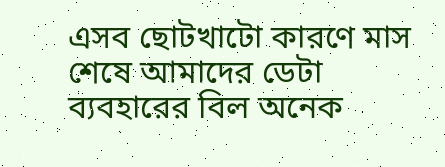এসব ছোটখাটো কারণে মাস শেষে আমাদের ডেটা ব্যবহারের বিল অনেক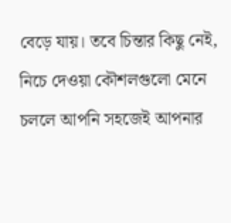বেড়ে যায়। তবে চিন্তার কিছু নেই, নিচে দেওয়া কৌশলগুলো মেনে চললে আপনি সহজেই আপনার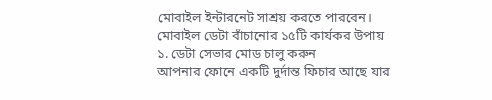মোবাইল ইন্টারনেট সাশ্রয় করতে পারবেন।
মোবাইল ডেটা বাঁচানোর ১৫টি কার্যকর উপায়
১. ডেটা সেভার মোড চালু করুন
আপনার ফোনে একটি দুর্দান্ত ফিচার আছে যার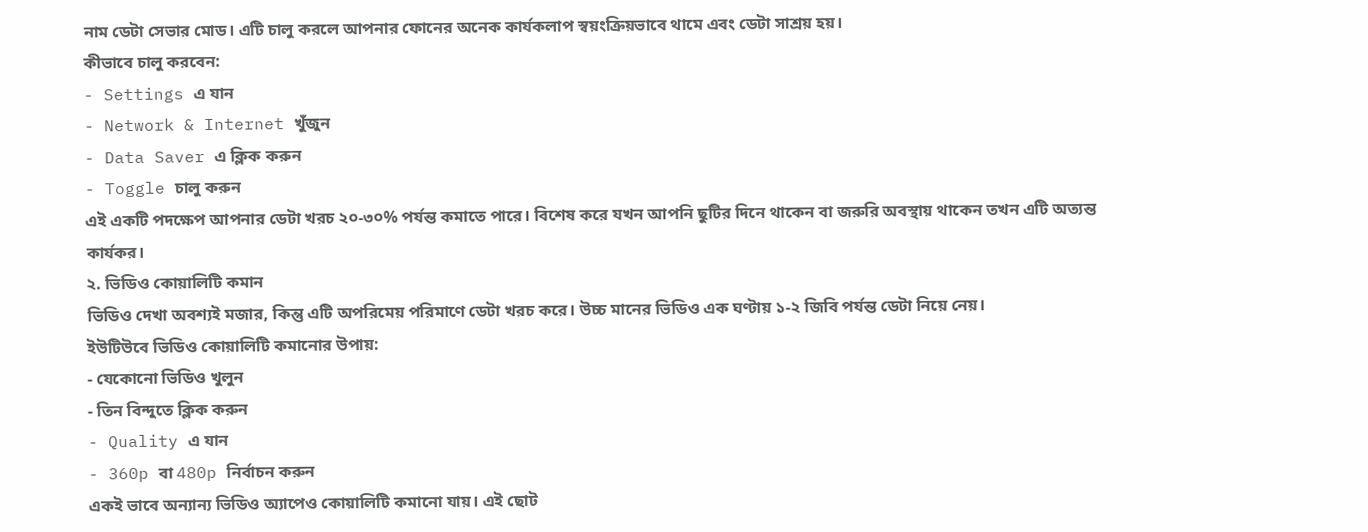নাম ডেটা সেভার মোড। এটি চালু করলে আপনার ফোনের অনেক কার্যকলাপ স্বয়ংক্রিয়ভাবে থামে এবং ডেটা সাশ্রয় হয়।
কীভাবে চালু করবেন:
- Settings এ যান
- Network & Internet খুঁজুন
- Data Saver এ ক্লিক করুন
- Toggle চালু করুন
এই একটি পদক্ষেপ আপনার ডেটা খরচ ২০-৩০% পর্যন্ত কমাতে পারে। বিশেষ করে যখন আপনি ছুটির দিনে থাকেন বা জরুরি অবস্থায় থাকেন তখন এটি অত্যন্ত কার্যকর।
২. ভিডিও কোয়ালিটি কমান
ভিডিও দেখা অবশ্যই মজার, কিন্তু এটি অপরিমেয় পরিমাণে ডেটা খরচ করে। উচ্চ মানের ভিডিও এক ঘণ্টায় ১-২ জিবি পর্যন্ত ডেটা নিয়ে নেয়।
ইউটিউবে ভিডিও কোয়ালিটি কমানোর উপায়:
- যেকোনো ভিডিও খুলুন
- তিন বিন্দুতে ক্লিক করুন
- Quality এ যান
- 360p বা 480p নির্বাচন করুন
একই ভাবে অন্যান্য ভিডিও অ্যাপেও কোয়ালিটি কমানো যায়। এই ছোট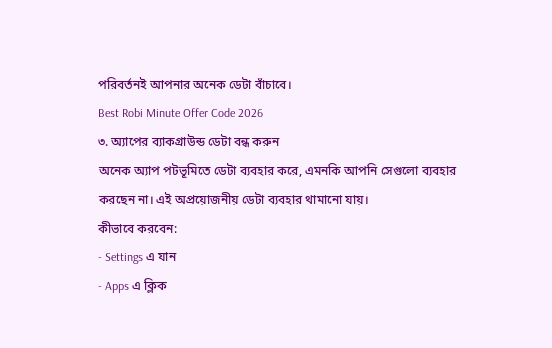পরিবর্তনই আপনার অনেক ডেটা বাঁচাবে।
Best Robi Minute Offer Code 2026
৩. অ্যাপের ব্যাকগ্রাউন্ড ডেটা বন্ধ করুন
অনেক অ্যাপ পটভূমিতে ডেটা ব্যবহার করে, এমনকি আপনি সেগুলো ব্যবহার করছেন না। এই অপ্রয়োজনীয় ডেটা ব্যবহার থামানো যায়।
কীভাবে করবেন:
- Settings এ যান
- Apps এ ক্লিক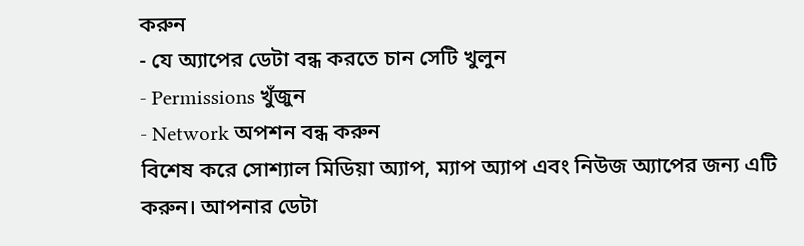করুন
- যে অ্যাপের ডেটা বন্ধ করতে চান সেটি খুলুন
- Permissions খুঁজুন
- Network অপশন বন্ধ করুন
বিশেষ করে সোশ্যাল মিডিয়া অ্যাপ, ম্যাপ অ্যাপ এবং নিউজ অ্যাপের জন্য এটি করুন। আপনার ডেটা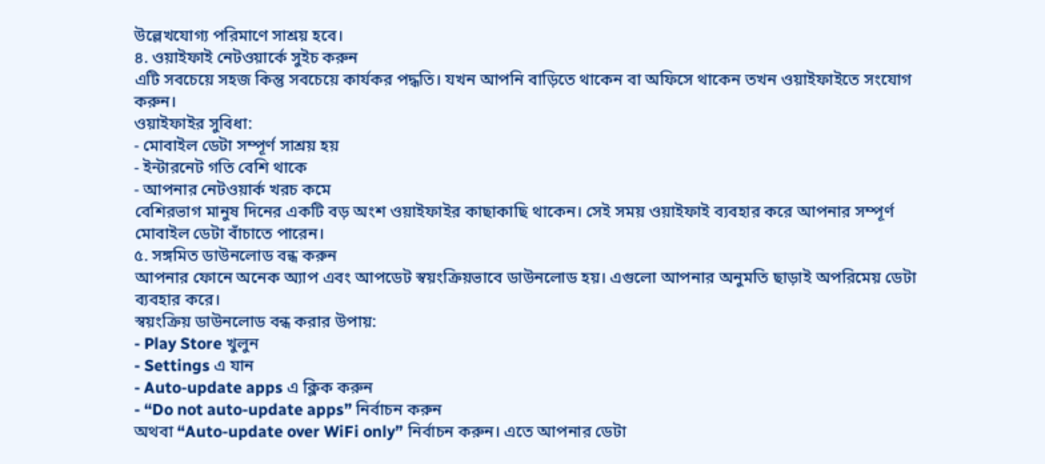উল্লেখযোগ্য পরিমাণে সাশ্রয় হবে।
৪. ওয়াইফাই নেটওয়ার্কে সুইচ করুন
এটি সবচেয়ে সহজ কিন্তু সবচেয়ে কার্যকর পদ্ধতি। যখন আপনি বাড়িতে থাকেন বা অফিসে থাকেন তখন ওয়াইফাইতে সংযোগ করুন।
ওয়াইফাইর সুবিধা:
- মোবাইল ডেটা সম্পূর্ণ সাশ্রয় হয়
- ইন্টারনেট গতি বেশি থাকে
- আপনার নেটওয়ার্ক খরচ কমে
বেশিরভাগ মানুষ দিনের একটি বড় অংশ ওয়াইফাইর কাছাকাছি থাকেন। সেই সময় ওয়াইফাই ব্যবহার করে আপনার সম্পূর্ণ মোবাইল ডেটা বাঁচাতে পারেন।
৫. সঙ্গমিত ডাউনলোড বন্ধ করুন
আপনার ফোনে অনেক অ্যাপ এবং আপডেট স্বয়ংক্রিয়ভাবে ডাউনলোড হয়। এগুলো আপনার অনুমতি ছাড়াই অপরিমেয় ডেটা ব্যবহার করে।
স্বয়ংক্রিয় ডাউনলোড বন্ধ করার উপায়:
- Play Store খুলুন
- Settings এ যান
- Auto-update apps এ ক্লিক করুন
- “Do not auto-update apps” নির্বাচন করুন
অথবা “Auto-update over WiFi only” নির্বাচন করুন। এতে আপনার ডেটা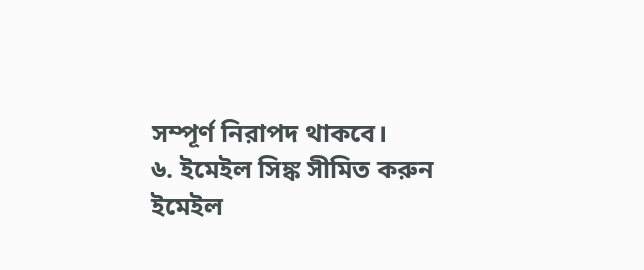সম্পূর্ণ নিরাপদ থাকবে।
৬. ইমেইল সিঙ্ক সীমিত করুন
ইমেইল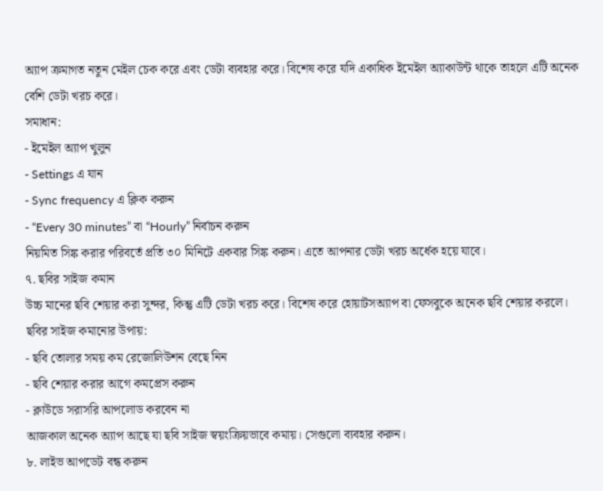অ্যাপ ক্রমাগত নতুন মেইল চেক করে এবং ডেটা ব্যবহার করে। বিশেষ করে যদি একাধিক ইমেইল অ্যাকাউন্ট থাকে তাহলে এটি অনেক বেশি ডেটা খরচ করে।
সমাধান:
- ইমেইল অ্যাপ খুলুন
- Settings এ যান
- Sync frequency এ ক্লিক করুন
- “Every 30 minutes” বা “Hourly” নির্বাচন করুন
নিয়মিত সিঙ্ক করার পরিবর্তে প্রতি ৩০ মিনিটে একবার সিঙ্ক করুন। এতে আপনার ডেটা খরচ অর্ধেক হয়ে যাবে।
৭. ছবির সাইজ কমান
উচ্চ মানের ছবি শেয়ার করা সুন্দর, কিন্তু এটি ডেটা খরচ করে। বিশেষ করে হোয়াটসঅ্যাপ বা ফেসবুকে অনেক ছবি শেয়ার করলে।
ছবির সাইজ কমানোর উপায়:
- ছবি তোলার সময় কম রেজোলিউশন বেছে নিন
- ছবি শেয়ার করার আগে কমপ্রেস করুন
- ক্লাউডে সরাসরি আপলোড করবেন না
আজকাল অনেক অ্যাপ আছে যা ছবি সাইজ স্বয়ংক্রিয়ভাবে কমায়। সেগুলো ব্যবহার করুন।
৮. লাইভ আপডেট বন্ধ করুন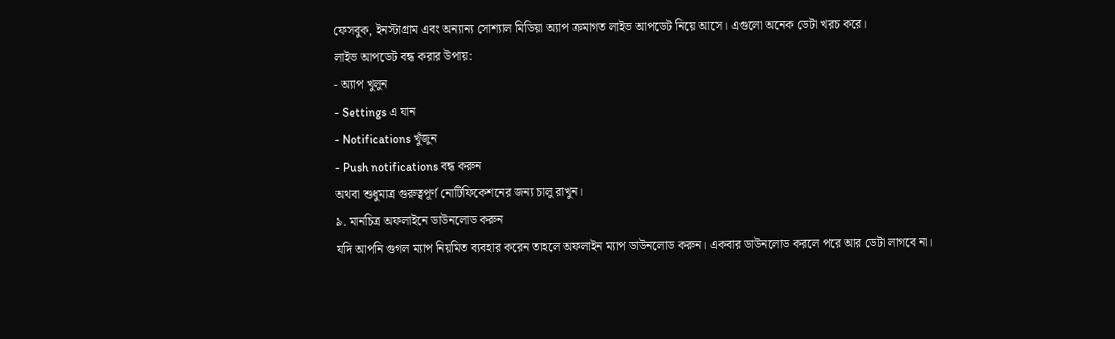ফেসবুক, ইনস্টাগ্রাম এবং অন্যান্য সোশ্যাল মিডিয়া অ্যাপ ক্রমাগত লাইভ আপডেট নিয়ে আসে। এগুলো অনেক ডেটা খরচ করে।
লাইভ আপডেট বন্ধ করার উপায়:
- অ্যাপ খুলুন
- Settings এ যান
- Notifications খুঁজুন
- Push notifications বন্ধ করুন
অথবা শুধুমাত্র গুরুত্বপূর্ণ নোটিফিকেশনের জন্য চালু রাখুন।
৯. মানচিত্র অফলাইনে ডাউনলোড করুন
যদি আপনি গুগল ম্যাপ নিয়মিত ব্যবহার করেন তাহলে অফলাইন ম্যাপ ডাউনলোড করুন। একবার ডাউনলোড করলে পরে আর ডেটা লাগবে না।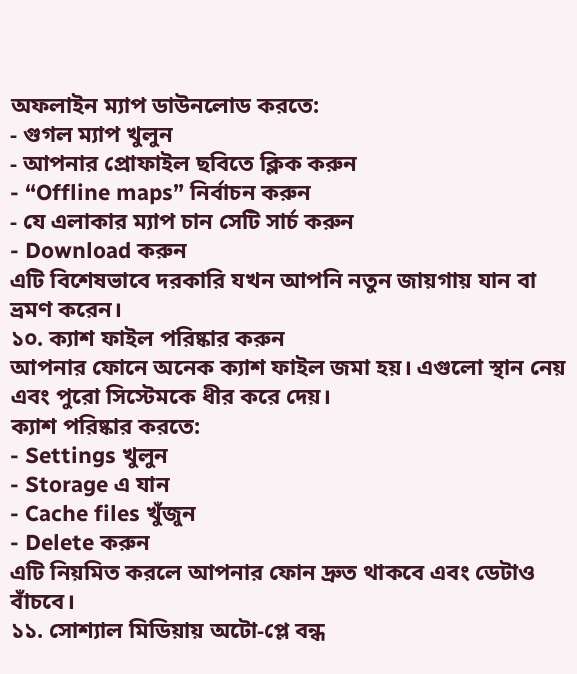অফলাইন ম্যাপ ডাউনলোড করতে:
- গুগল ম্যাপ খুলুন
- আপনার প্রোফাইল ছবিতে ক্লিক করুন
- “Offline maps” নির্বাচন করুন
- যে এলাকার ম্যাপ চান সেটি সার্চ করুন
- Download করুন
এটি বিশেষভাবে দরকারি যখন আপনি নতুন জায়গায় যান বা ভ্রমণ করেন।
১০. ক্যাশ ফাইল পরিষ্কার করুন
আপনার ফোনে অনেক ক্যাশ ফাইল জমা হয়। এগুলো স্থান নেয় এবং পুরো সিস্টেমকে ধীর করে দেয়।
ক্যাশ পরিষ্কার করতে:
- Settings খুলুন
- Storage এ যান
- Cache files খুঁজুন
- Delete করুন
এটি নিয়মিত করলে আপনার ফোন দ্রুত থাকবে এবং ডেটাও বাঁচবে।
১১. সোশ্যাল মিডিয়ায় অটো-প্লে বন্ধ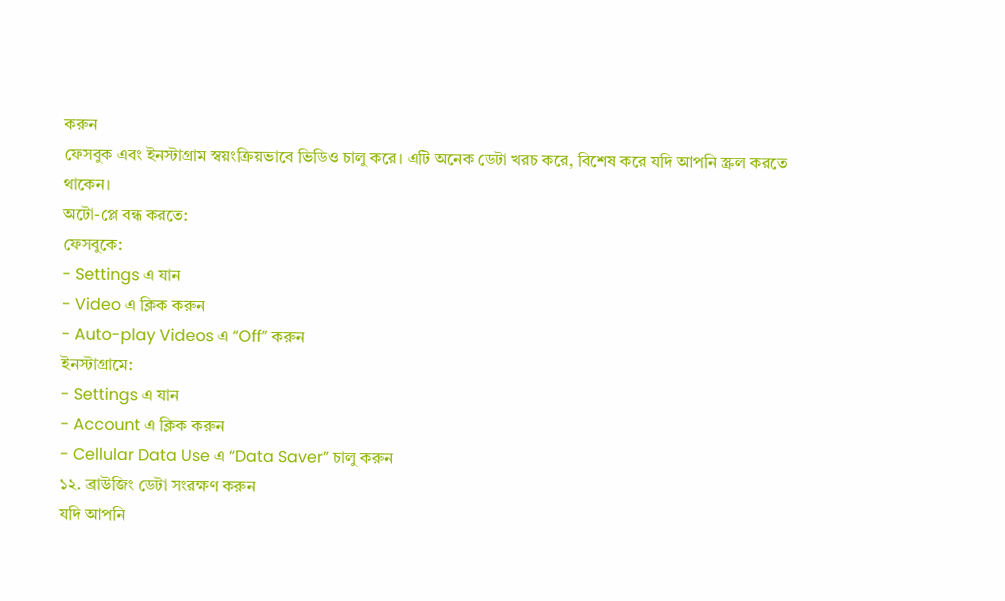করুন
ফেসবুক এবং ইনস্টাগ্রাম স্বয়ংক্রিয়ভাবে ভিডিও চালু করে। এটি অনেক ডেটা খরচ করে, বিশেষ করে যদি আপনি স্ক্রল করতে থাকেন।
অটো-প্লে বন্ধ করতে:
ফেসবুকে:
- Settings এ যান
- Video এ ক্লিক করুন
- Auto-play Videos এ “Off” করুন
ইনস্টাগ্রামে:
- Settings এ যান
- Account এ ক্লিক করুন
- Cellular Data Use এ “Data Saver” চালু করুন
১২. ব্রাউজিং ডেটা সংরক্ষণ করুন
যদি আপনি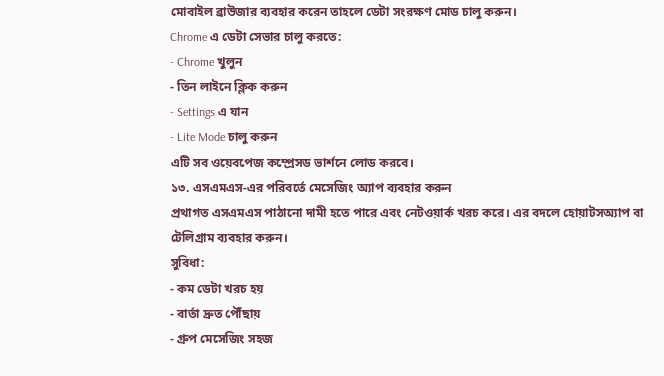মোবাইল ব্রাউজার ব্যবহার করেন তাহলে ডেটা সংরক্ষণ মোড চালু করুন।
Chrome এ ডেটা সেভার চালু করতে:
- Chrome খুলুন
- তিন লাইনে ক্লিক করুন
- Settings এ যান
- Lite Mode চালু করুন
এটি সব ওয়েবপেজ কম্প্রেসড ভার্শনে লোড করবে।
১৩. এসএমএস-এর পরিবর্তে মেসেজিং অ্যাপ ব্যবহার করুন
প্রথাগত এসএমএস পাঠানো দামী হতে পারে এবং নেটওয়ার্ক খরচ করে। এর বদলে হোয়াটসঅ্যাপ বা টেলিগ্রাম ব্যবহার করুন।
সুবিধা:
- কম ডেটা খরচ হয়
- বার্তা দ্রুত পৌঁছায়
- গ্রুপ মেসেজিং সহজ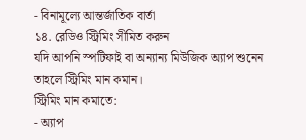- বিনামূল্যে আন্তর্জাতিক বার্তা
১৪. রেডিও স্ট্রিমিং সীমিত করুন
যদি আপনি স্পটিফাই বা অন্যান্য মিউজিক অ্যাপ শুনেন তাহলে স্ট্রিমিং মান কমান।
স্ট্রিমিং মান কমাতে:
- অ্যাপ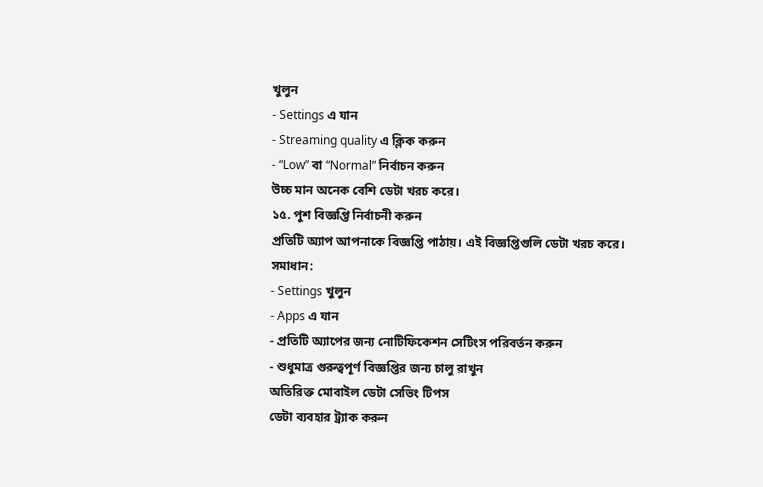খুলুন
- Settings এ যান
- Streaming quality এ ক্লিক করুন
- “Low” বা “Normal” নির্বাচন করুন
উচ্চ মান অনেক বেশি ডেটা খরচ করে।
১৫. পুশ বিজ্ঞপ্তি নির্বাচনী করুন
প্রতিটি অ্যাপ আপনাকে বিজ্ঞপ্তি পাঠায়। এই বিজ্ঞপ্তিগুলি ডেটা খরচ করে।
সমাধান:
- Settings খুলুন
- Apps এ যান
- প্রতিটি অ্যাপের জন্য নোটিফিকেশন সেটিংস পরিবর্তন করুন
- শুধুমাত্র গুরুত্বপূর্ণ বিজ্ঞপ্তির জন্য চালু রাখুন
অতিরিক্ত মোবাইল ডেটা সেভিং টিপস
ডেটা ব্যবহার ট্র্যাক করুন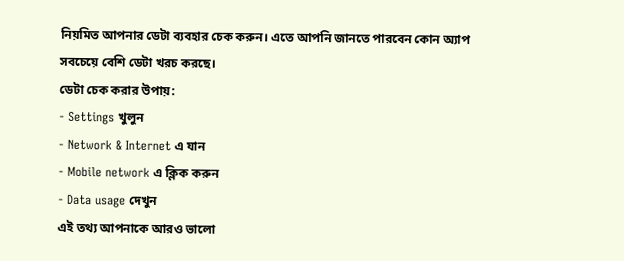নিয়মিত আপনার ডেটা ব্যবহার চেক করুন। এতে আপনি জানতে পারবেন কোন অ্যাপ সবচেয়ে বেশি ডেটা খরচ করছে।
ডেটা চেক করার উপায়:
- Settings খুলুন
- Network & Internet এ যান
- Mobile network এ ক্লিক করুন
- Data usage দেখুন
এই তথ্য আপনাকে আরও ভালো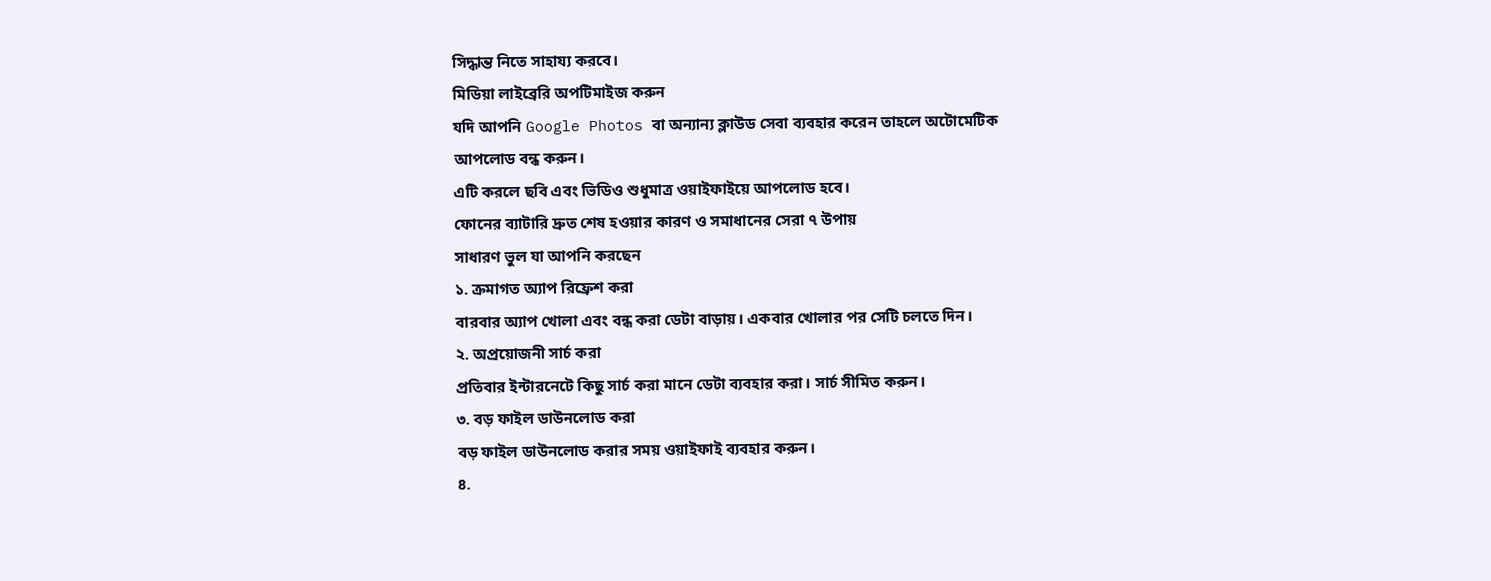সিদ্ধান্ত নিতে সাহায্য করবে।
মিডিয়া লাইব্রেরি অপটিমাইজ করুন
যদি আপনি Google Photos বা অন্যান্য ক্লাউড সেবা ব্যবহার করেন তাহলে অটোমেটিক আপলোড বন্ধ করুন।
এটি করলে ছবি এবং ভিডিও শুধুমাত্র ওয়াইফাইয়ে আপলোড হবে।
ফোনের ব্যাটারি দ্রুত শেষ হওয়ার কারণ ও সমাধানের সেরা ৭ উপায়
সাধারণ ভুল যা আপনি করছেন
১. ক্রমাগত অ্যাপ রিফ্রেশ করা
বারবার অ্যাপ খোলা এবং বন্ধ করা ডেটা বাড়ায়। একবার খোলার পর সেটি চলতে দিন।
২. অপ্রয়োজনী সার্চ করা
প্রতিবার ইন্টারনেটে কিছু সার্চ করা মানে ডেটা ব্যবহার করা। সার্চ সীমিত করুন।
৩. বড় ফাইল ডাউনলোড করা
বড় ফাইল ডাউনলোড করার সময় ওয়াইফাই ব্যবহার করুন।
৪.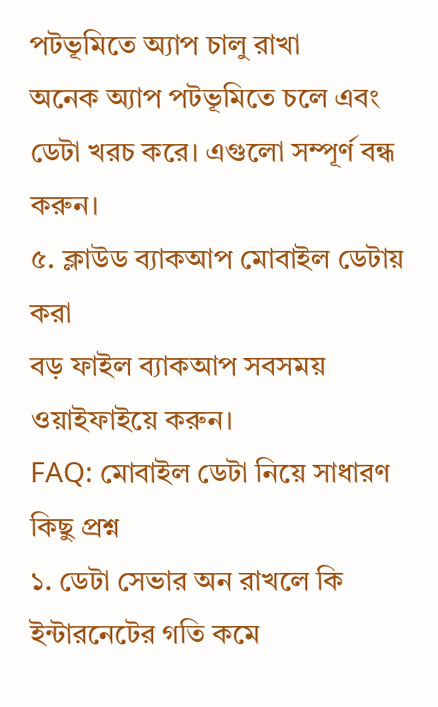পটভূমিতে অ্যাপ চালু রাখা
অনেক অ্যাপ পটভূমিতে চলে এবং ডেটা খরচ করে। এগুলো সম্পূর্ণ বন্ধ করুন।
৫. ক্লাউড ব্যাকআপ মোবাইল ডেটায় করা
বড় ফাইল ব্যাকআপ সবসময় ওয়াইফাইয়ে করুন।
FAQ: মোবাইল ডেটা নিয়ে সাধারণ কিছু প্রশ্ন
১. ডেটা সেভার অন রাখলে কি ইন্টারনেটের গতি কমে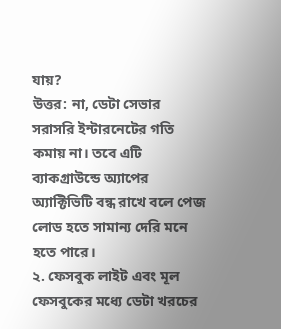যায়?
উত্তর: না, ডেটা সেভার সরাসরি ইন্টারনেটের গতি কমায় না। তবে এটি ব্যাকগ্রাউন্ডে অ্যাপের অ্যাক্টিভিটি বন্ধ রাখে বলে পেজ লোড হতে সামান্য দেরি মনে হতে পারে।
২. ফেসবুক লাইট এবং মূল ফেসবুকের মধ্যে ডেটা খরচের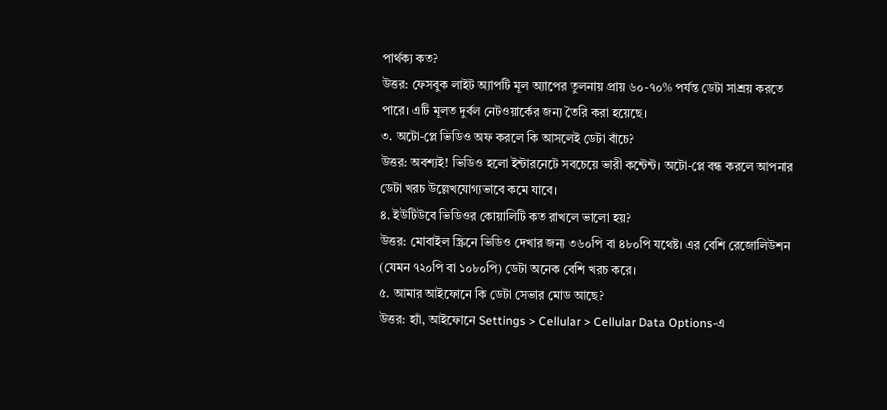পার্থক্য কত?
উত্তর: ফেসবুক লাইট অ্যাপটি মূল অ্যাপের তুলনায় প্রায় ৬০-৭০% পর্যন্ত ডেটা সাশ্রয় করতে পারে। এটি মূলত দুর্বল নেটওয়ার্কের জন্য তৈরি করা হয়েছে।
৩. অটো-প্লে ভিডিও অফ করলে কি আসলেই ডেটা বাঁচে?
উত্তর: অবশ্যই! ভিডিও হলো ইন্টারনেটে সবচেয়ে ভারী কন্টেন্ট। অটো-প্লে বন্ধ করলে আপনার ডেটা খরচ উল্লেখযোগ্যভাবে কমে যাবে।
৪. ইউটিউবে ভিডিওর কোয়ালিটি কত রাখলে ভালো হয়?
উত্তর: মোবাইল স্ক্রিনে ভিডিও দেখার জন্য ৩৬০পি বা ৪৮০পি যথেষ্ট। এর বেশি রেজোলিউশন (যেমন ৭২০পি বা ১০৮০পি) ডেটা অনেক বেশি খরচ করে।
৫. আমার আইফোনে কি ডেটা সেভার মোড আছে?
উত্তর: হ্যাঁ, আইফোনে Settings > Cellular > Cellular Data Options-এ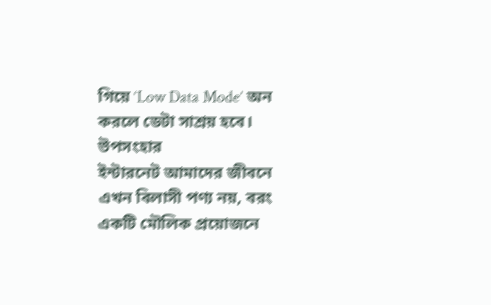গিয়ে ‘Low Data Mode’ অন করলে ডেটা সাশ্রয় হবে।
উপসংহার
ইন্টারনেট আমাদের জীবনে এখন বিলাসী পণ্য নয়, বরং একটি মৌলিক প্রয়োজনে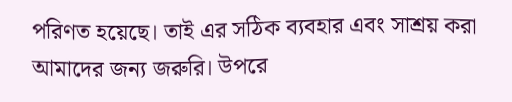পরিণত হয়েছে। তাই এর সঠিক ব্যবহার এবং সাশ্রয় করা আমাদের জন্য জরুরি। উপরে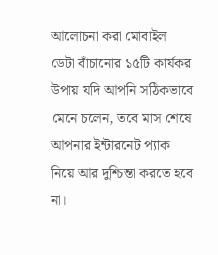আলোচনা করা মোবাইল ডেটা বাঁচানোর ১৫টি কার্যকর উপায় যদি আপনি সঠিকভাবে মেনে চলেন, তবে মাস শেষে আপনার ইন্টারনেট প্যাক নিয়ে আর দুশ্চিন্তা করতে হবে না।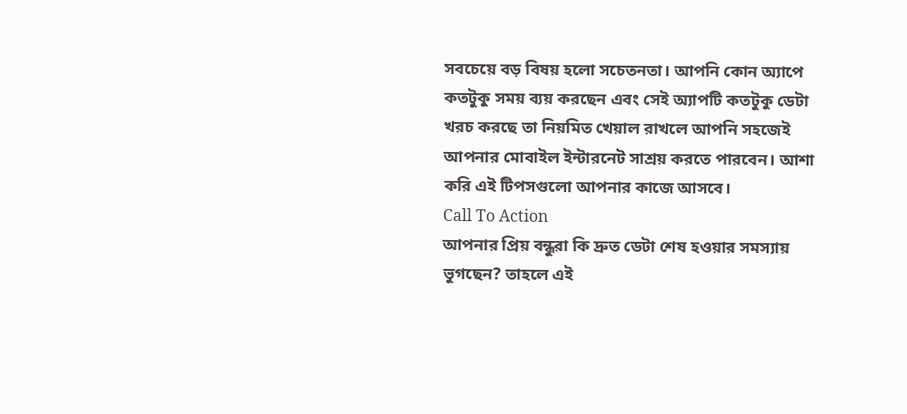সবচেয়ে বড় বিষয় হলো সচেতনতা। আপনি কোন অ্যাপে কতটুকু সময় ব্যয় করছেন এবং সেই অ্যাপটি কতটুকু ডেটা খরচ করছে তা নিয়মিত খেয়াল রাখলে আপনি সহজেই আপনার মোবাইল ইন্টারনেট সাশ্রয় করতে পারবেন। আশা করি এই টিপসগুলো আপনার কাজে আসবে।
Call To Action
আপনার প্রিয় বন্ধুরা কি দ্রুত ডেটা শেষ হওয়ার সমস্যায় ভুগছেন? তাহলে এই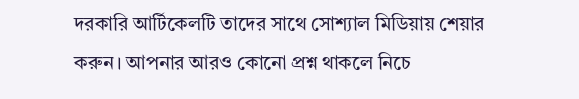দরকারি আর্টিকেলটি তাদের সাথে সোশ্যাল মিডিয়ায় শেয়ার করুন। আপনার আরও কোনো প্রশ্ন থাকলে নিচে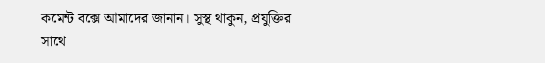কমেন্ট বক্সে আমাদের জানান। সুস্থ থাকুন, প্রযুক্তির সাথে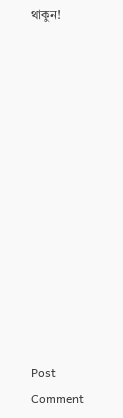থাকুন!













Post Comment